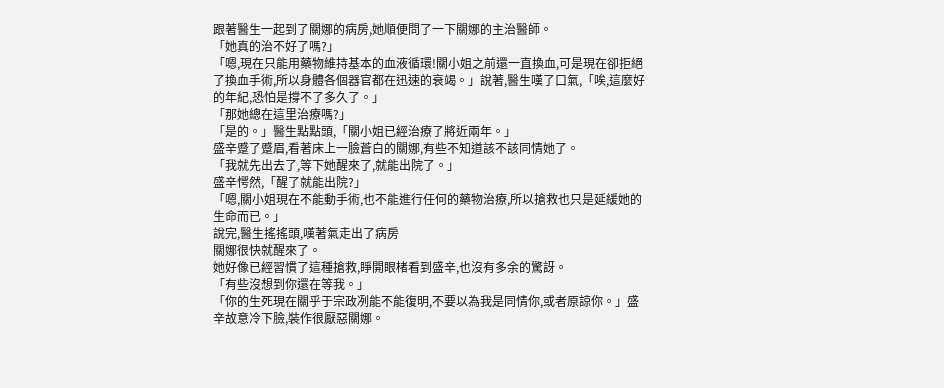跟著醫生一起到了關娜的病房,她順便問了一下關娜的主治醫師。
「她真的治不好了嗎?」
「嗯,現在只能用藥物維持基本的血液循環!關小姐之前還一直換血,可是現在卻拒絕了換血手術,所以身體各個器官都在迅速的衰竭。」說著,醫生嘆了口氣,「唉,這麼好的年紀,恐怕是撐不了多久了。」
「那她總在這里治療嗎?」
「是的。」醫生點點頭,「關小姐已經治療了將近兩年。」
盛辛蹙了蹙眉,看著床上一臉蒼白的關娜,有些不知道該不該同情她了。
「我就先出去了,等下她醒來了,就能出院了。」
盛辛愕然,「醒了就能出院?」
「嗯,關小姐現在不能動手術,也不能進行任何的藥物治療,所以搶救也只是延緩她的生命而已。」
說完,醫生搖搖頭,嘆著氣走出了病房
關娜很快就醒來了。
她好像已經習慣了這種搶救,睜開眼楮看到盛辛,也沒有多余的驚訝。
「有些沒想到你還在等我。」
「你的生死現在關乎于宗政冽能不能復明,不要以為我是同情你,或者原諒你。」盛辛故意冷下臉,裝作很厭惡關娜。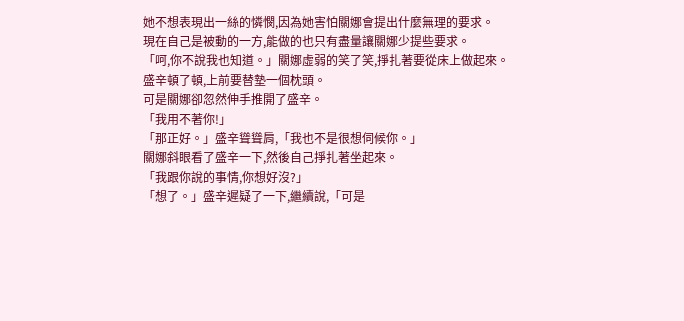她不想表現出一絲的憐憫,因為她害怕關娜會提出什麼無理的要求。
現在自己是被動的一方,能做的也只有盡量讓關娜少提些要求。
「呵,你不說我也知道。」關娜虛弱的笑了笑,掙扎著要從床上做起來。
盛辛頓了頓,上前要替墊一個枕頭。
可是關娜卻忽然伸手推開了盛辛。
「我用不著你!」
「那正好。」盛辛聳聳肩,「我也不是很想伺候你。」
關娜斜眼看了盛辛一下,然後自己掙扎著坐起來。
「我跟你說的事情,你想好沒?」
「想了。」盛辛遲疑了一下,繼續說,「可是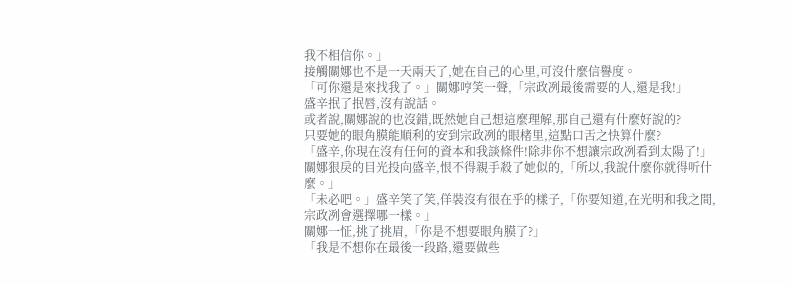我不相信你。」
接觸關娜也不是一天兩天了,她在自己的心里,可沒什麼信譽度。
「可你還是來找我了。」關娜哼笑一聲,「宗政冽最後需要的人,還是我!」
盛辛抿了抿唇,沒有說話。
或者說,關娜說的也沒錯,既然她自己想這麼理解,那自己還有什麼好說的?
只要她的眼角膜能順利的安到宗政冽的眼楮里,這點口舌之快算什麼?
「盛辛,你現在沒有任何的資本和我談條件!除非你不想讓宗政冽看到太陽了!」關娜狠戾的目光投向盛辛,恨不得親手殺了她似的,「所以,我說什麼你就得听什麼。」
「未必吧。」盛辛笑了笑,佯裝沒有很在乎的樣子,「你要知道,在光明和我之間,宗政冽會選擇哪一樣。」
關娜一怔,挑了挑眉,「你是不想要眼角膜了?」
「我是不想你在最後一段路,還要做些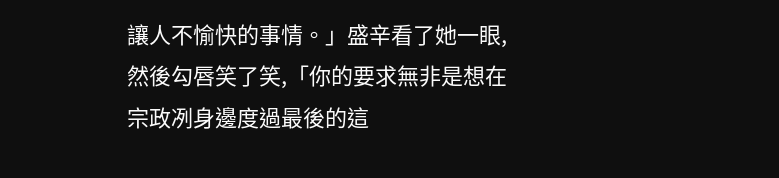讓人不愉快的事情。」盛辛看了她一眼,然後勾唇笑了笑,「你的要求無非是想在宗政冽身邊度過最後的這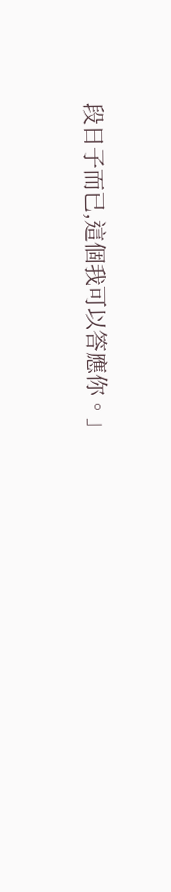段日子而已,這個我可以答應你。」